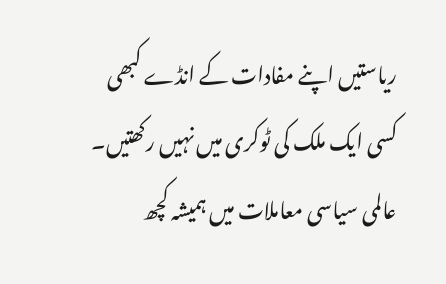ریاستیں اپنے مفادات کے انڈے کبھی کسی ایک ملک کی ٹوکری میں نہیں رکھتیں۔ عالمی سیاسی معاملات میں ہمیشہ کچھ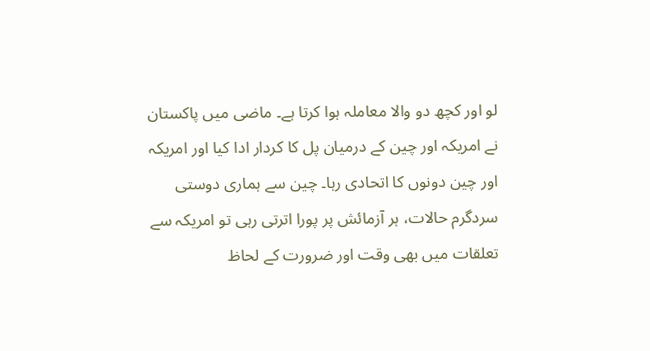لو اور کچھ دو والا معاملہ ہوا کرتا ہے۔ ماضی میں پاکستان نے امریکہ اور چین کے درمیان پل کا کردار ادا کیا اور امریکہ اور چین دونوں کا اتحادی رہا۔ چین سے ہماری دوستی سردگرم حالات، ہر آزمائش پر پورا اترتی رہی تو امریکہ سے تعلقات میں بھی وقت اور ضرورت کے لحاظ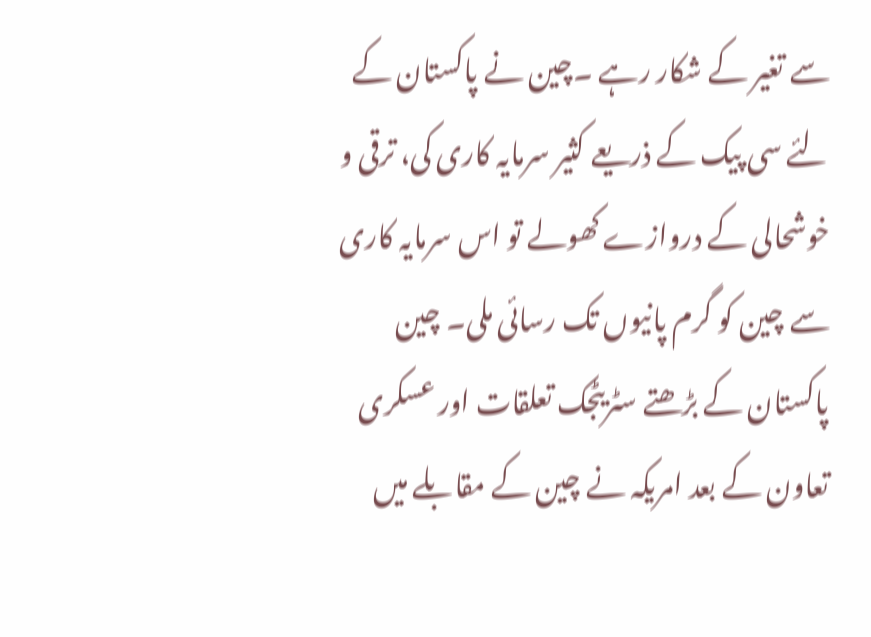سے تغیر کے شکار رہے ۔چین نے پاکستان کے لئے سی پیک کے ذریعے کثیر سرمایہ کاری کی، ترقی و خوشحالی کے دروازے کھولے تو اس سرمایہ کاری سے چین کو گرم پانیوں تک رسائی ملی۔ چین پاکستان کے بڑھتے سٹریٹجک تعلقات اور عسکری تعاون کے بعد امریکہ نے چین کے مقابلے میں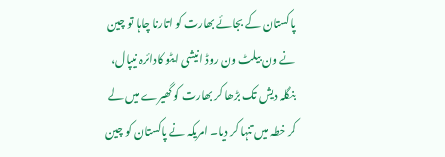پاکستان کے بجائے بھارت کو اتارنا چاہا تو چین نے ون بیلٹ ون روڈ انیشی ایٹو کادائرہ نیپال، بنگلہ دیش تک بڑھا کر بھارت کو گھیرے میں لے کر خطہ میں تنہا کر دیا۔ امریکہ نے پاکستان کو چین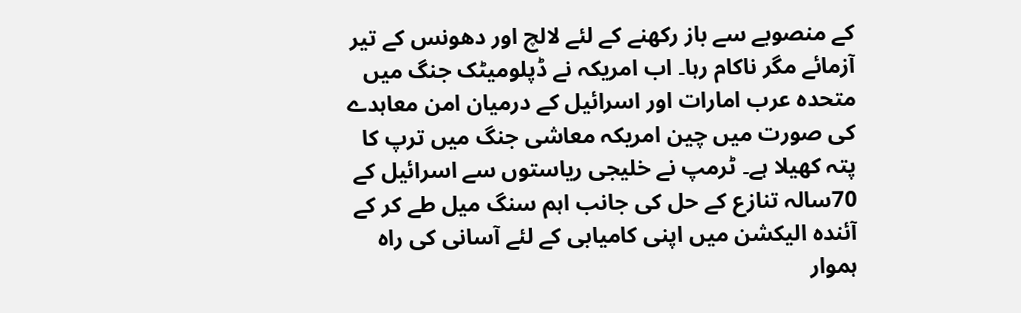کے منصوبے سے باز رکھنے کے لئے لالچ اور دھونس کے تیر آزمائے مگر ناکام رہا۔ اب امریکہ نے ڈپلومیٹک جنگ میں متحدہ عرب امارات اور اسرائیل کے درمیان امن معاہدے کی صورت میں چین امریکہ معاشی جنگ میں ترپ کا پتہ کھیلا ہے۔ ٹرمپ نے خلیجی ریاستوں سے اسرائیل کے 70سالہ تنازع کے حل کی جانب اہم سنگ میل طے کر کے آئندہ الیکشن میں اپنی کامیابی کے لئے آسانی کی راہ ہموار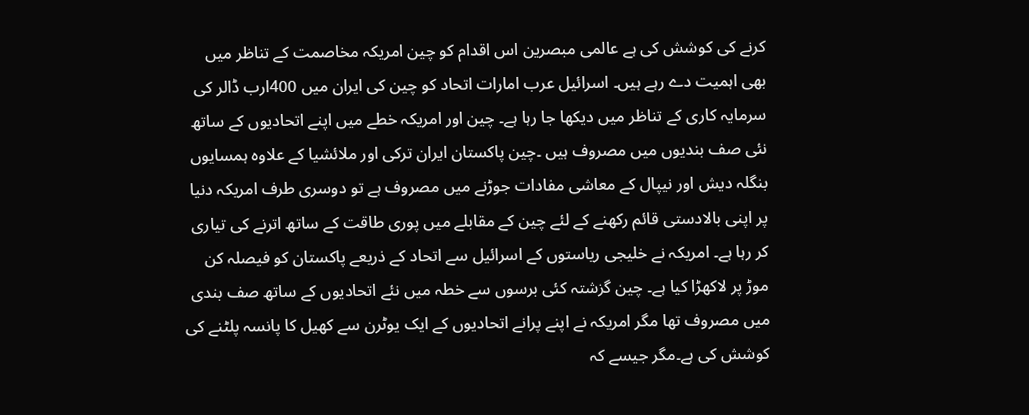کرنے کی کوشش کی ہے عالمی مبصرین اس اقدام کو چین امریکہ مخاصمت کے تناظر میں بھی اہمیت دے رہے ہیں۔ اسرائیل عرب امارات اتحاد کو چین کی ایران میں 400ارب ڈالر کی سرمایہ کاری کے تناظر میں دیکھا جا رہا ہے۔ چین اور امریکہ خطے میں اپنے اتحادیوں کے ساتھ نئی صف بندیوں میں مصروف ہیں ۔چین پاکستان ایران ترکی اور ملائشیا کے علاوہ ہمسایوں بنگلہ دیش اور نیپال کے معاشی مفادات جوڑنے میں مصروف ہے تو دوسری طرف امریکہ دنیا پر اپنی بالادستی قائم رکھنے کے لئے چین کے مقابلے میں پوری طاقت کے ساتھ اترنے کی تیاری کر رہا ہے۔ امریکہ نے خلیجی ریاستوں کے اسرائیل سے اتحاد کے ذریعے پاکستان کو فیصلہ کن موڑ پر لاکھڑا کیا ہے۔ چین گزشتہ کئی برسوں سے خطہ میں نئے اتحادیوں کے ساتھ صف بندی میں مصروف تھا مگر امریکہ نے اپنے پرانے اتحادیوں کے ایک یوٹرن سے کھیل کا پانسہ پلٹنے کی کوشش کی ہے۔مگر جیسے کہ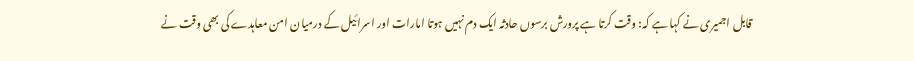قابل اجمیری نے کہا ہے کہ: وقت کرتا ہے پرورش برسوں حادثہ ایک دم نہیں ہوتا امارات اور اسرائیل کے درمیان امن معاہدے کی بھی وقت نے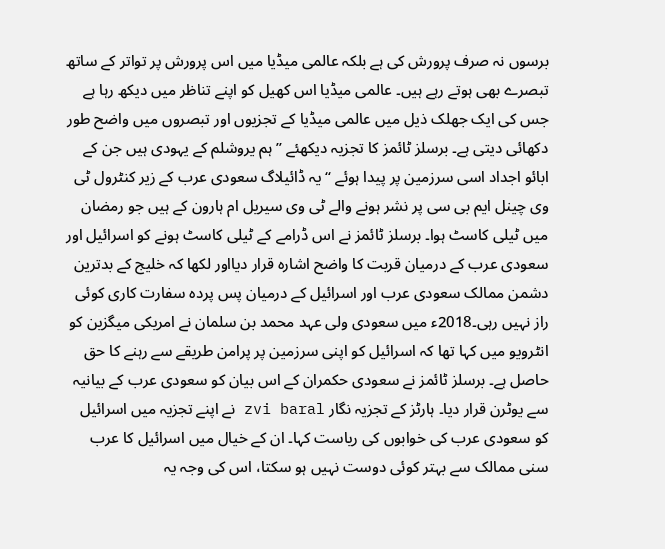برسوں نہ صرف پرورش کی ہے بلکہ عالمی میڈیا میں اس پرورش پر تواتر کے ساتھ تبصرے بھی ہوتے رہے ہیں۔ عالمی میڈیا اس کھیل کو اپنے تناظر میں دیکھ رہا ہے جس کی ایک جھلک ذیل میں عالمی میڈیا کے تجزیوں اور تبصروں میں واضح طور دکھائی دیتی ہے۔ برسلز ٹائمز کا تجزیہ دیکھئے ’’ہم یروشلم کے یہودی ہیں جن کے ابائو اجداد اسی سرزمین پر پیدا ہوئے ‘‘یہ ڈائیلاگ سعودی عرب کے زیر کنٹرول ٹی وی چینل ایم بی سی پر نشر ہونے والے ٹی وی سیریل ام ہارون کے ہیں جو رمضان میں ٹیلی کاسٹ ہوا۔ برسلز ٹائمز نے اس ڈرامے کے ٹیلی کاسٹ ہونے کو اسرائیل اور سعودی عرب کے درمیان قربت کا واضح اشارہ قرار دیااور لکھا کہ خلیج کے بدترین دشمن ممالک سعودی عرب اور اسرائیل کے درمیان پس پردہ سفارت کاری کوئی راز نہیں رہی۔2018ء میں سعودی ولی عہد محمد بن سلمان نے امریکی میگزین کو انٹرویو میں کہا تھا کہ اسرائیل کو اپنی سرزمین پر پرامن طریقے سے رہنے کا حق حاصل ہے۔ برسلز ٹائمز نے سعودی حکمران کے اس بیان کو سعودی عرب کے بیانیہ سے یوٹرن قرار دیا۔ ہارٹز کے تجزیہ نگار zvi baral نے اپنے تجزیہ میں اسرائیل کو سعودی عرب کی خوابوں کی ریاست کہا۔ ان کے خیال میں اسرائیل کا عرب سنی ممالک سے بہتر کوئی دوست نہیں ہو سکتا، اس کی وجہ یہ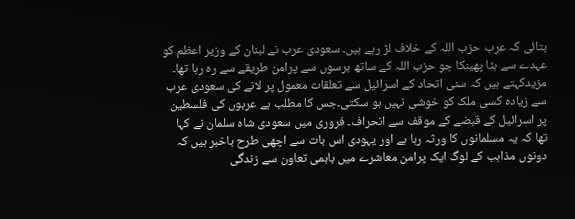بتائی کہ عرب حزب اللہ کے خلاف لڑ رہے ہیں۔ سعودی عرب نے لبنان کے وزیر اعظم کو عہدے سے ہٹا پھینکا جو حزب اللہ کے ساتھ برسوں سے پرامن طریقے سے رہ رہا تھا۔ مزیدکہتے ہیں کہ سنی اتحاد کے اسرائیل سے تعلقات معمول پر لانے کی سعودی عرب سے زیادہ کسی ملک کو خوشی نہیں ہو سکتی۔جس کا مطلب ہے عربوں کی فلسطین پر اسرائیل کے قبضے کے موقف سے انحراف۔ فروری میں سعودی شاہ سلمان نے کہا تھا کہ یہ مسلمانوں کا ورثہ رہا ہے اور یہودی اس بات سے اچھی طرح باخبر ہیں کہ دونوں مذاہب کے لوگ ایک پرامن معاشرے میں باہمی تعاون سے زندگی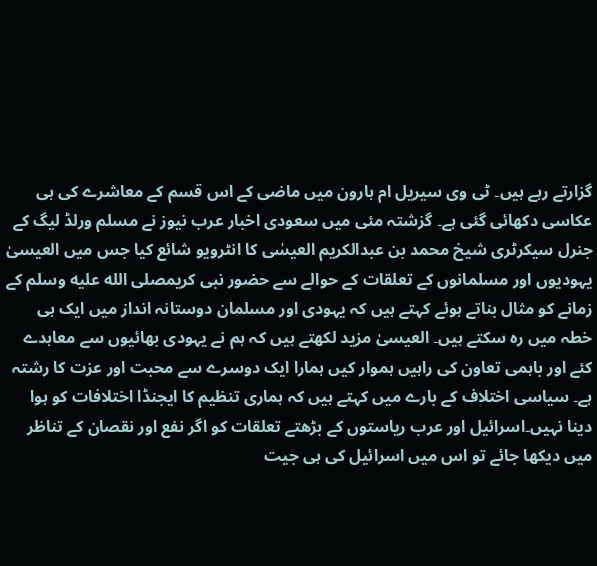گزارتے رہے ہیں۔ ٹی وی سیریل ام ہارون میں ماضی کے اس قسم کے معاشرے کی ہی عکاسی دکھائی گئی ہے۔ گزشتہ مئی میں سعودی اخبار عرب نیوز نے مسلم ورلڈ لیگ کے جنرل سیکرٹری شیخ محمد بن عبدالکریم العیسٰی کا انٹرویو شائع کیا جس میں العیسیٰ یہودیوں اور مسلمانوں کے تعلقات کے حوالے سے حضور نبی کریمصلى الله عليه وسلم کے زمانے کو مثال بناتے ہوئے کہتے ہیں کہ یہودی اور مسلمان دوستانہ انداز میں ایک ہی خطہ میں رہ سکتے ہیں۔ العیسیٰ مزید لکھتے ہیں کہ ہم نے یہودی بھائیوں سے معاہدے کئے اور باہمی تعاون کی راہیں ہموار کیں ہمارا ایک دوسرے سے محبت اور عزت کا رشتہ ہے۔ سیاسی اختلاف کے بارے میں کہتے ہیں کہ ہماری تنظیم کا ایجنڈا اختلافات کو ہوا دینا نہیں۔اسرائیل اور عرب ریاستوں کے بڑھتے تعلقات کو اگر نفع اور نقصان کے تناظر میں دیکھا جائے تو اس میں اسرائیل کی ہی جیت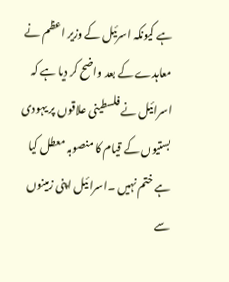ہے کیونکہ اسرئیل کے وزیر اعظم نے معاہدے کے بعد واضح کر دیا ہے کہ اسرائیل نے فلسطینی علاقوں پر یہودی بستیوں کے قیام کا منصوبہ معطل کیا ہے ختم نہیں ۔اسرائیل اپنی زمینوں سے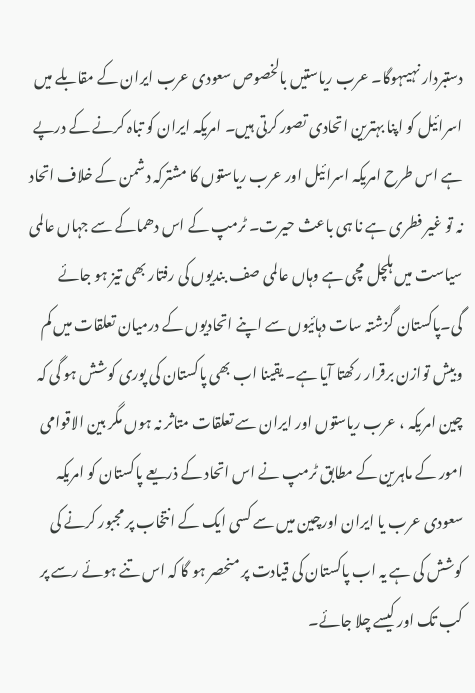دستبردار نہیںہوگا۔ عرب ریاستیں بالخصوص سعودی عرب ایران کے مقابلے میں اسرائیل کو اپنا بہترین اتحادی تصور کرتی ہیں۔ امریکہ ایران کو تباہ کرنے کے درپے ہے اس طرح امریکہ اسرائیل اور عرب ریاستوں کا مشترکہ دشمن کے خلاف اتحاد نہ تو غیر فطری ہے نا ہی باعث حیرت۔ ٹرمپ کے اس دھماکے سے جہاں عالمی سیاست میں ہلچل مچی ہے وہاں عالمی صف بندیوں کی رفتار بھی تیز ہو جائے گی۔پاکستان گزشتہ سات دہائیوں سے اپنے اتحادیوں کے درمیان تعلقات میں کم وبیش توازن برقرار رکھتا آیا ہے۔ یقینا اب بھی پاکستان کی پوری کوشش ہو گی کہ چین امریکہ ، عرب ریاستوں اور ایران سے تعلقات متاثر نہ ہوں مگر بین الاقوامی امور کے ماہرین کے مطابق ٹرمپ نے اس اتحاد کے ذریعے پاکستان کو امریکہ سعودی عرب یا ایران اورچین میں سے کسی ایک کے انتخاب پر مجبور کرنے کی کوشش کی ہے یہ اب پاکستان کی قیادت پر منحصر ہو گا کہ اس تنے ہوئے رسے پر کب تک اور کیسے چلا جائے۔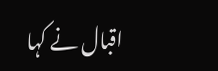اقبال نے کہا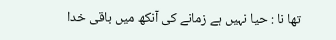تھا نا : حیا نہیں ہے زمانے کی آنکھ میں باقی خدا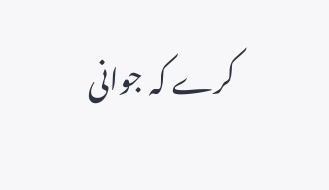کرے کہ جوانی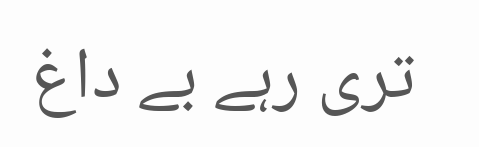تری رہے بے داغ